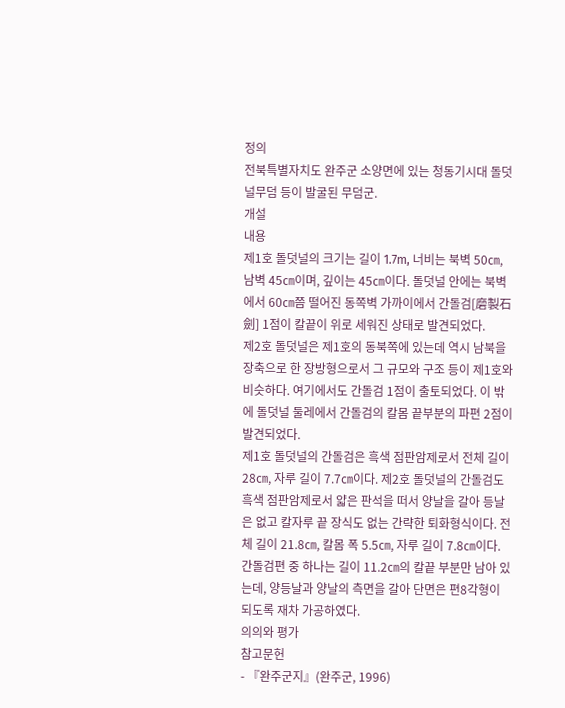정의
전북특별자치도 완주군 소양면에 있는 청동기시대 돌덧널무덤 등이 발굴된 무덤군.
개설
내용
제1호 돌덧널의 크기는 길이 1.7m, 너비는 북벽 50㎝, 남벽 45㎝이며, 깊이는 45㎝이다. 돌덧널 안에는 북벽에서 60㎝쯤 떨어진 동쪽벽 가까이에서 간돌검[磨製石劍] 1점이 칼끝이 위로 세워진 상태로 발견되었다.
제2호 돌덧널은 제1호의 동북쪽에 있는데 역시 남북을 장축으로 한 장방형으로서 그 규모와 구조 등이 제1호와 비슷하다. 여기에서도 간돌검 1점이 출토되었다. 이 밖에 돌덧널 둘레에서 간돌검의 칼몸 끝부분의 파편 2점이 발견되었다.
제1호 돌덧널의 간돌검은 흑색 점판암제로서 전체 길이 28㎝, 자루 길이 7.7㎝이다. 제2호 돌덧널의 간돌검도 흑색 점판암제로서 얇은 판석을 떠서 양날을 갈아 등날은 없고 칼자루 끝 장식도 없는 간략한 퇴화형식이다. 전체 길이 21.8㎝, 칼몸 폭 5.5㎝, 자루 길이 7.8㎝이다.
간돌검편 중 하나는 길이 11.2㎝의 칼끝 부분만 남아 있는데, 양등날과 양날의 측면을 갈아 단면은 편8각형이 되도록 재차 가공하였다.
의의와 평가
참고문헌
- 『완주군지』(완주군, 1996)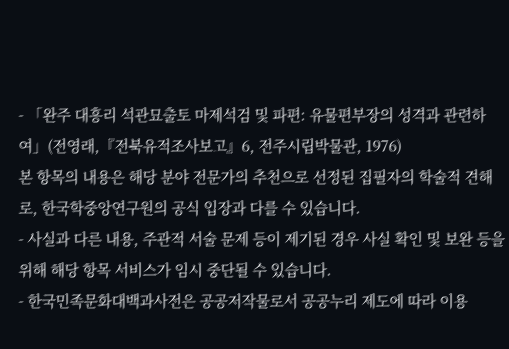- 「완주 대흥리 석관묘출토 마제석검 및 파편: 유물편부장의 성격과 관련하여」(전영래,『전북유적조사보고』6, 전주시립박물관, 1976)
본 항목의 내용은 해당 분야 전문가의 추천으로 선정된 집필자의 학술적 견해로, 한국학중앙연구원의 공식 입장과 다를 수 있습니다.
- 사실과 다른 내용, 주관적 서술 문제 등이 제기된 경우 사실 확인 및 보완 등을 위해 해당 항목 서비스가 임시 중단될 수 있습니다.
- 한국민족문화대백과사전은 공공저작물로서 공공누리 제도에 따라 이용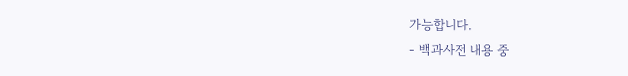가능합니다.
- 백과사전 내용 중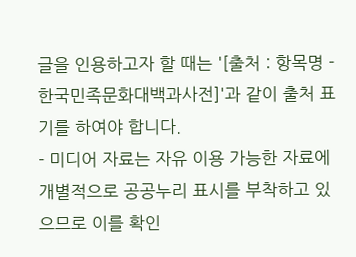글을 인용하고자 할 때는 '[출처 : 항목명 - 한국민족문화대백과사전]'과 같이 출처 표기를 하여야 합니다.
- 미디어 자료는 자유 이용 가능한 자료에 개별적으로 공공누리 표시를 부착하고 있으므로 이를 확인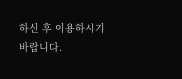하신 후 이용하시기 바랍니다.